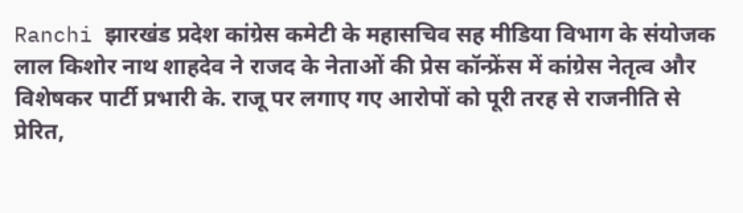Ranchi झारखंड प्रदेश कांग्रेस कमेटी के महासचिव सह मीडिया विभाग के संयोजक लाल किशोर नाथ शाहदेव ने राजद के नेताओं की प्रेस कॉन्फ्रेंस में कांग्रेस नेतृत्व और विशेषकर पार्टी प्रभारी के. राजू पर लगाए गए आरोपों को पूरी तरह से राजनीति से प्रेरित,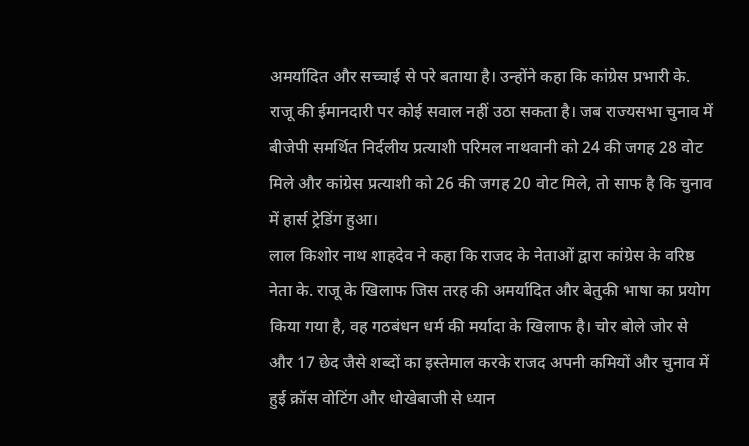अमर्यादित और सच्चाई से परे बताया है। उन्होंने कहा कि कांग्रेस प्रभारी के. राजू की ईमानदारी पर कोई सवाल नहीं उठा सकता है। जब राज्यसभा चुनाव में बीजेपी समर्थित निर्दलीय प्रत्याशी परिमल नाथवानी को 24 की जगह 28 वोट मिले और कांग्रेस प्रत्याशी को 26 की जगह 20 वोट मिले, तो साफ है कि चुनाव में हार्स ट्रेडिंग हुआ।
लाल किशोर नाथ शाहदेव ने कहा कि राजद के नेताओं द्वारा कांग्रेस के वरिष्ठ नेता के. राजू के खिलाफ जिस तरह की अमर्यादित और बेतुकी भाषा का प्रयोग किया गया है, वह गठबंधन धर्म की मर्यादा के खिलाफ है। चोर बोले जोर से और 17 छेद जैसे शब्दों का इस्तेमाल करके राजद अपनी कमियों और चुनाव में हुई क्रॉस वोटिंग और धोखेबाजी से ध्यान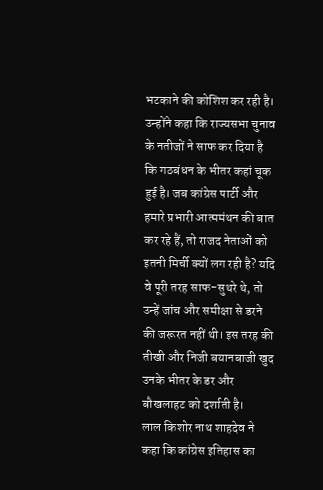भटकाने की कोशिश कर रही है। उन्होंने कहा कि राज्यसभा चुनाव के नतीजों ने साफ कर दिया है कि गठबंधन के भीतर कहां चूक हुई है। जब कांग्रेस पार्टी और हमारे प्रभारी आत्ममंथन की बात कर रहे हैं, तो राजद नेताओं को इतनी मिर्ची क्यों लग रही है? यदि वे पूरी तरह साफ-सुथरे थे, तो उन्हें जांच और समीक्षा से डरने की जरूरत नहीं थी। इस तरह की तीखी और निजी बयानबाजी खुद उनके भीतर के डर और बौखलाहट को दर्शाती है।
लाल किशोर नाथ शाहदेव ने कहा कि कांग्रेस इतिहास का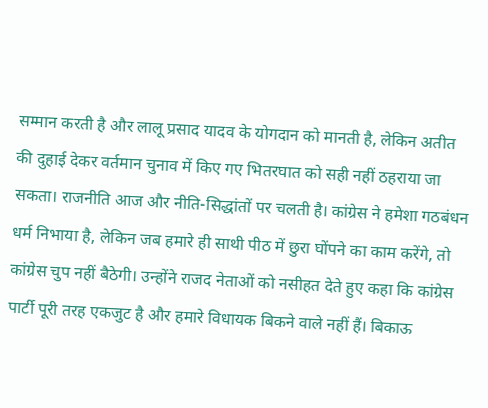सम्मान करती है और लालू प्रसाद यादव के योगदान को मानती है, लेकिन अतीत की दुहाई देकर वर्तमान चुनाव में किए गए भितरघात को सही नहीं ठहराया जा सकता। राजनीति आज और नीति-सिद्धांतों पर चलती है। कांग्रेस ने हमेशा गठबंधन धर्म निभाया है, लेकिन जब हमारे ही साथी पीठ में छुरा घोंपने का काम करेंगे, तो कांग्रेस चुप नहीं बैठेगी। उन्होंने राजद नेताओं को नसीहत देते हुए कहा कि कांग्रेस पार्टी पूरी तरह एकजुट है और हमारे विधायक बिकने वाले नहीं हैं। बिकाऊ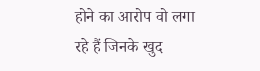होने का आरोप वो लगा रहे हैं जिनके खुद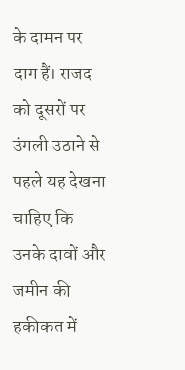के दामन पर दाग हैं। राजद को दूसरों पर उंगली उठाने से पहले यह देखना चाहिए कि उनके दावों और जमीन की हकीकत में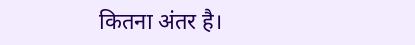कितना अंतर है।